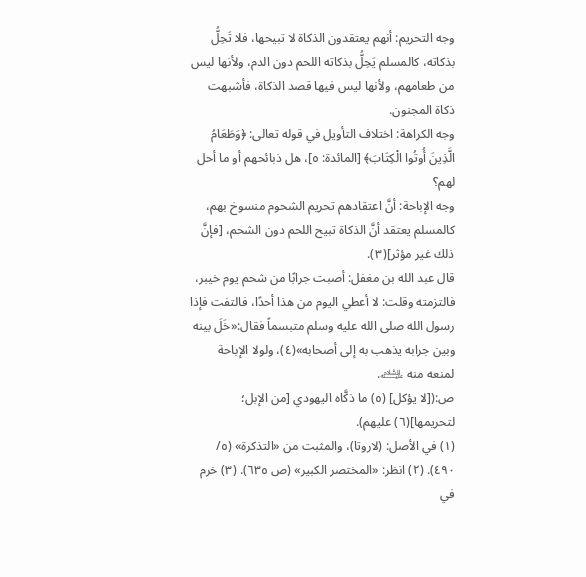وجه التحريم: أنهم يعتقدون الذكاة لا تبيحها، فلا تَحِلُّ بذكاته، كالمسلم يَحِلُّ بذكاته اللحم دون الدم، ولأنها ليس من طعامهم، ولأنها ليس فيها قصد الذكاة، فأشبهت ذكاة المجنون.
وجه الكراهة: اختلاف التأويل في قوله تعالى: ﴿وَطَعَامُ الَّذِينَ أُوتُوا الْكِتَابَ﴾ [المائدة: ٥]، هل ذبائحهم أو ما أحل لهم؟
وجه الإباحة: أنَّ اعتقادهم تحريم الشحوم منسوخ بهم، كالمسلم يعتقد أنَّ الذكاة تبيح اللحم دون الشحم، [فإنَّ ذلك غير مؤثر](٣).
قال عبد الله بن مغفل: أصبت جرابًا من شحم يوم خيبر، فالتزمته وقلت: لا أعطي اليوم من هذا أحدًا، فالتفت فإذا رسول الله صلى الله عليه وسلم متبسماً فقال:«خَلَ بينه وبين جرابه يذهب به إلى أصحابه»(٤)، ولولا الإباحة لمنعه منه ﵇.
ص:([لا يؤكل] (٥) ما ذكَّاه اليهودي [من الإبل؛ لتحريمها](٦) عليهم).
(١) في الأصل: (لاروتا)، والمثبت من «التذكرة» (٥/ ٤٩٠). (٢) انظر: «المختصر الكبير» (ص ٦٣٥). (٣) خرم في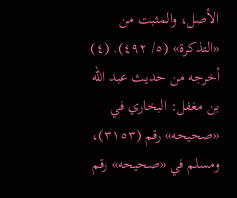الأصل، والمثبت من «التذكرة» (٥/ ٤٩٢). (٤) أخرجه من حديث عبد الله بن مغفل: البخاري في «صحيحه» رقم (٣١٥٣)، ومسلم في «صحيحه» رقم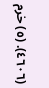(٤٦٠٦). (٥) خرم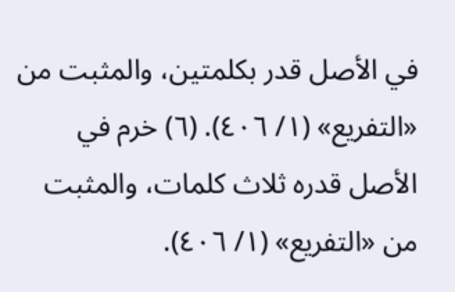في الأصل قدر بكلمتين، والمثبت من «التفريع» (١/ ٤٠٦). (٦) خرم في الأصل قدره ثلاث كلمات، والمثبت من «التفريع» (١/ ٤٠٦).